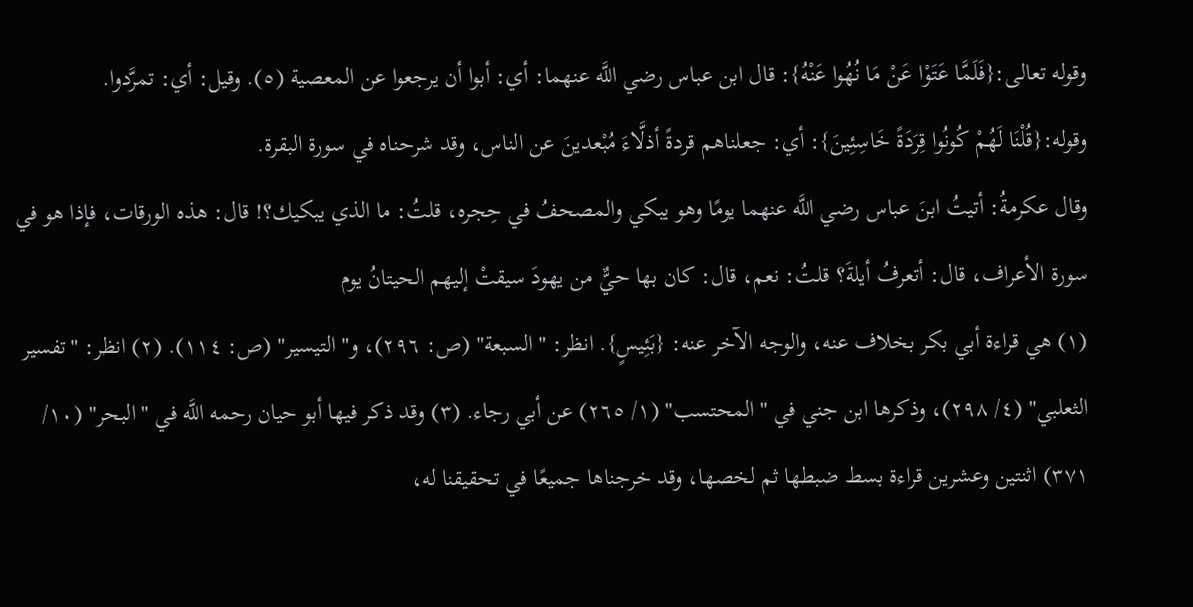وقوله تعالى:{فَلَمَّا عَتَوْا عَنْ مَا نُهُوا عَنْهُ}: قال ابن عباس رضي اللَّه عنهما: أي: أبوا أن يرجعوا عن المعصية (٥). وقيل: أي: تمرَّدوا.
وقوله:{قُلْنَا لَهُمْ كُونُوا قِرَدَةً خَاسِئِينَ}: أي: جعلناهم قردةً أذلَّاءَ مُبْعدينَ عن الناس، وقد شرحناه في سورة البقرة.
وقال عكرمةُ: أتيتُ ابنَ عباس رضي اللَّه عنهما يومًا وهو يبكي والمصحفُ في حِجره، قلتُ: ما الذي يبكيك؟! قال: هذه الورقات، فإذا هو في سورة الأعراف، قال: أتعرفُ أيلةَ؟ قلتُ: نعم، قال: كان بها حيٌّ من يهودَ سيقتْ إليهم الحيتانُ يوم
(١) هي قراءة أبي بكر بخلاف عنه، والوجه الآخر عنه: {بَئِيسٍ}. انظر: "السبعة" (ص: ٢٩٦)، و"التيسير" (ص: ١١٤). (٢) انظر: "تفسير الثعلبي" (٤/ ٢٩٨)، وذكرها ابن جني في "المحتسب" (١/ ٢٦٥) عن أبي رجاء. (٣) وقد ذكر فيها أبو حيان رحمه اللَّه في "البحر" (١٠/ ٣٧١) اثنتين وعشرين قراءة بسط ضبطها ثم لخصها، وقد خرجناها جميعًا في تحقيقنا له،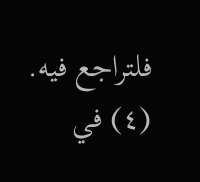فلتراجع فيه. (٤) في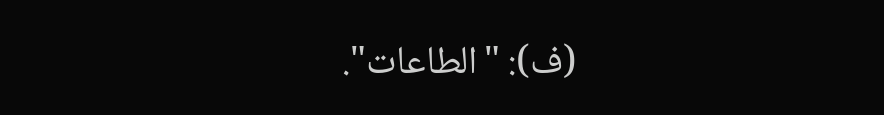(ف): "الطاعات".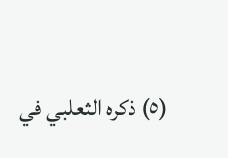(٥) ذكره الثعلبي في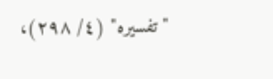"تفسيره" (٤/ ٢٩٨)،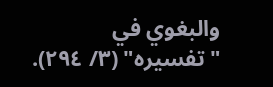والبغوي في "تفسيره" (٣/ ٢٩٤).